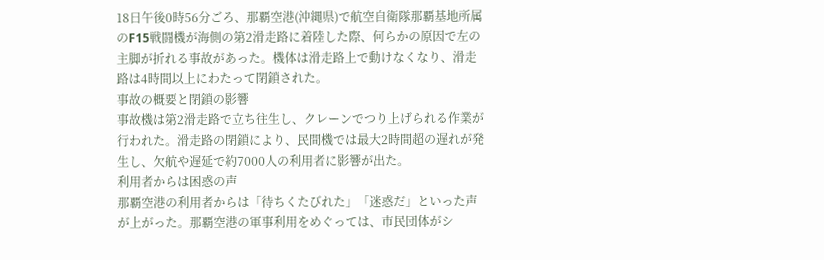18日午後0時56分ごろ、那覇空港(沖縄県)で航空自衛隊那覇基地所属のF15戦闘機が海側の第2滑走路に着陸した際、何らかの原因で左の主脚が折れる事故があった。機体は滑走路上で動けなくなり、滑走路は4時間以上にわたって閉鎖された。
事故の概要と閉鎖の影響
事故機は第2滑走路で立ち往生し、クレーンでつり上げられる作業が行われた。滑走路の閉鎖により、民間機では最大2時間超の遅れが発生し、欠航や遅延で約7000人の利用者に影響が出た。
利用者からは困惑の声
那覇空港の利用者からは「待ちくたびれた」「迷惑だ」といった声が上がった。那覇空港の軍事利用をめぐっては、市民団体がシ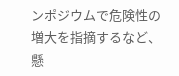ンポジウムで危険性の増大を指摘するなど、懸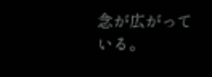念が広がっている。